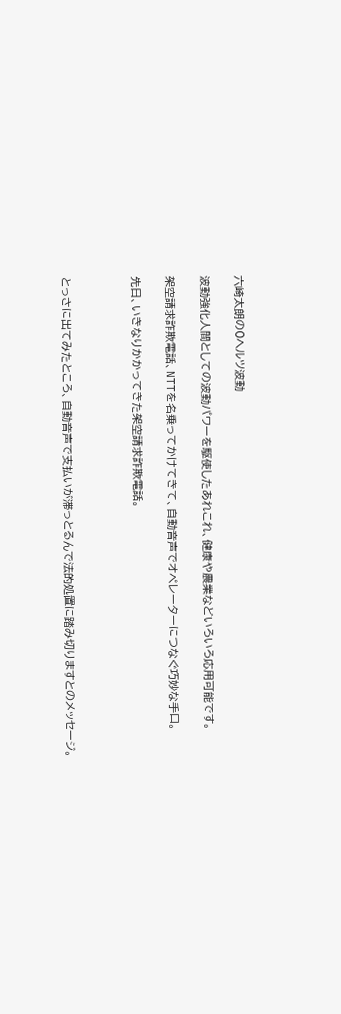六崎太朗の0ヘルツ波動

波動強化人間としての波動パワーを駆使したあれこれ、健康や農業などいろいろ応用可能です。

架空請求詐欺電話、NTTを名乗ってかけてきて、自動音声でオペレーターにつなぐ巧妙な手口。

先日、いきなりかかってきた架空請求詐欺電話。



とっさに出てみたところ、自動音声で支払いが滞っとるんで法的処置に踏み切りますとのメッセージ。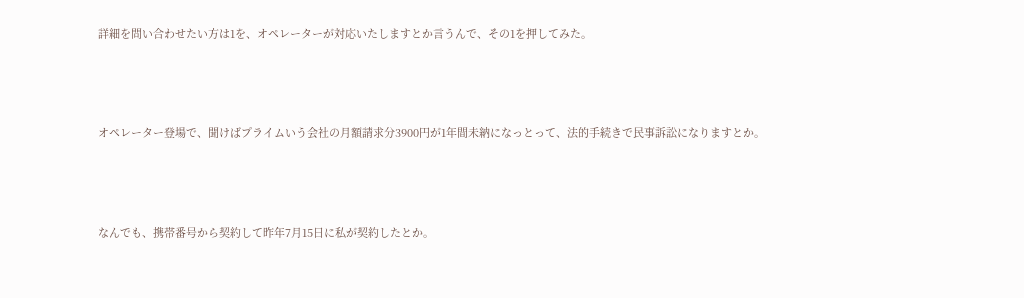詳細を問い合わせたい方は1を、オペレーターが対応いたしますとか言うんで、その1を押してみた。



オペレーター登場で、聞けばプライムいう会社の月額請求分3900円が1年間未納になっとって、法的手続きで民事訴訟になりますとか。



なんでも、携帯番号から契約して昨年7月15日に私が契約したとか。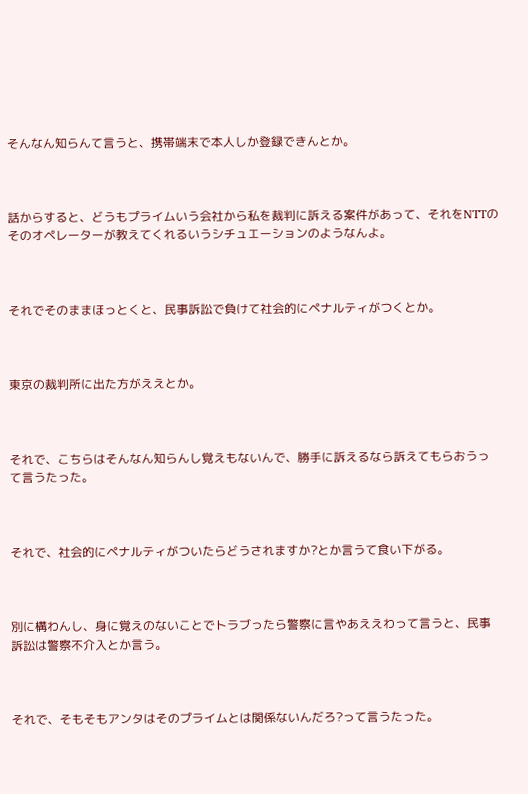そんなん知らんて言うと、携帯端末で本人しか登録できんとか。



話からすると、どうもプライムいう会社から私を裁判に訴える案件があって、それをNTTのそのオペレーターが教えてくれるいうシチュエーションのようなんよ。



それでそのままほっとくと、民事訴訟で負けて社会的にペナルティがつくとか。



東京の裁判所に出た方がええとか。



それで、こちらはそんなん知らんし覚えもないんで、勝手に訴えるなら訴えてもらおうって言うたった。



それで、社会的にペナルティがついたらどうされますか?とか言うて食い下がる。



別に構わんし、身に覚えのないことでトラブったら警察に言やあええわって言うと、民事訴訟は警察不介入とか言う。



それで、そもそもアンタはそのプライムとは関係ないんだろ?って言うたった。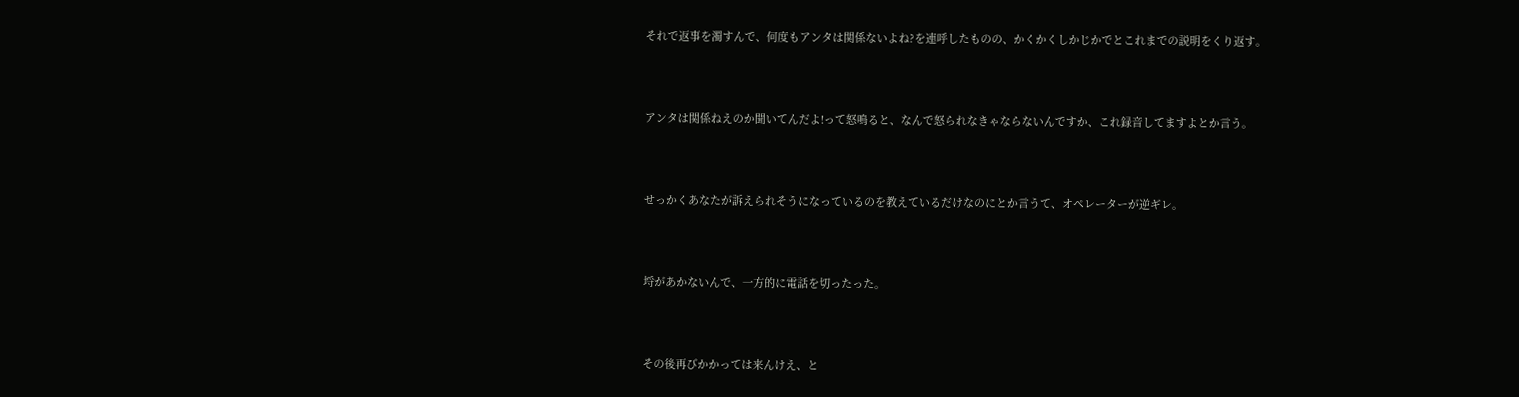それで返事を濁すんで、何度もアンタは関係ないよね?を連呼したものの、かくかくしかじかでとこれまでの説明をくり返す。



アンタは関係ねえのか聞いてんだよ!って怒鳴ると、なんで怒られなきゃならないんですか、これ録音してますよとか言う。



せっかくあなたが訴えられそうになっているのを教えているだけなのにとか言うて、オペレーターが逆ギレ。



埒があかないんで、一方的に電話を切ったった。



その後再びかかっては来んけえ、と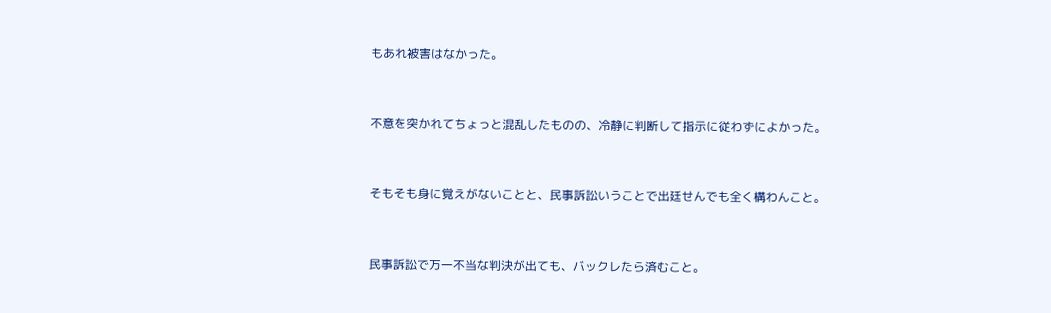もあれ被害はなかった。



不意を突かれてちょっと混乱したものの、冷静に判断して指示に従わずによかった。



そもそも身に覚えがないことと、民事訴訟いうことで出廷せんでも全く構わんこと。



民事訴訟で万一不当な判決が出ても、バックレたら済むこと。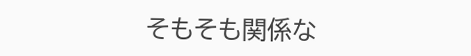そもそも関係な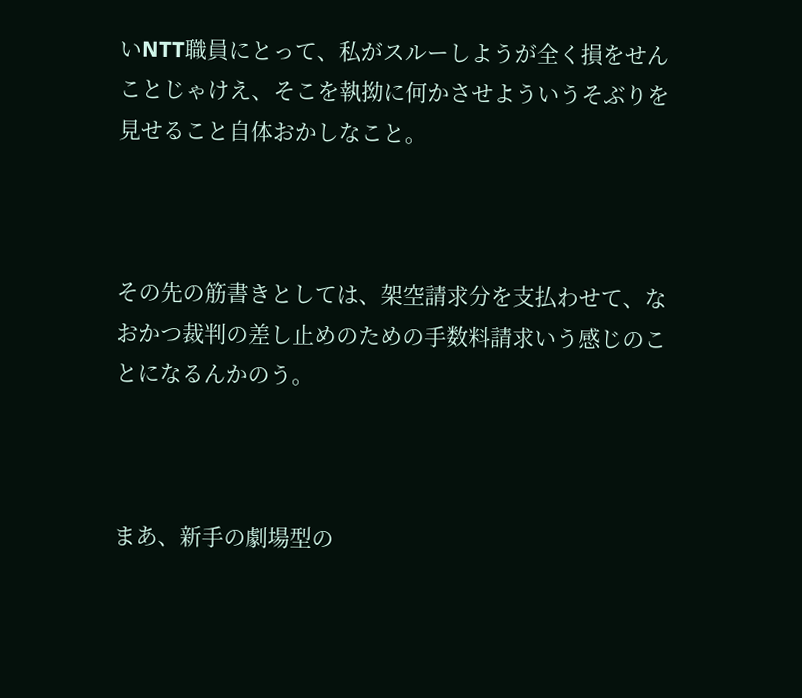いNTT職員にとって、私がスルーしようが全く損をせんことじゃけえ、そこを執拗に何かさせよういうそぶりを見せること自体おかしなこと。



その先の筋書きとしては、架空請求分を支払わせて、なおかつ裁判の差し止めのための手数料請求いう感じのことになるんかのう。



まあ、新手の劇場型の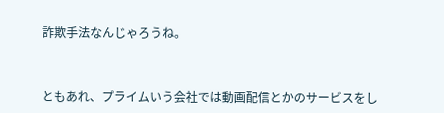詐欺手法なんじゃろうね。



ともあれ、プライムいう会社では動画配信とかのサービスをし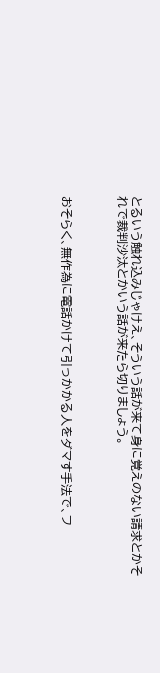とるいう触れ込みじゃけえ、そういう話が来て身に覚えのない請求とかそれで裁判沙汰とかいう話が来たら切りましょう。



おそらく、無作為に電話かけて引っかかる人をダマす手法で、フ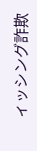ィッシング詐欺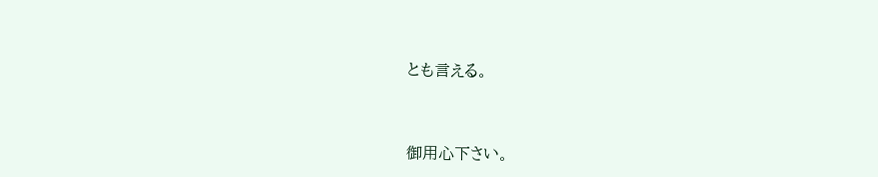とも言える。



御用心下さい。